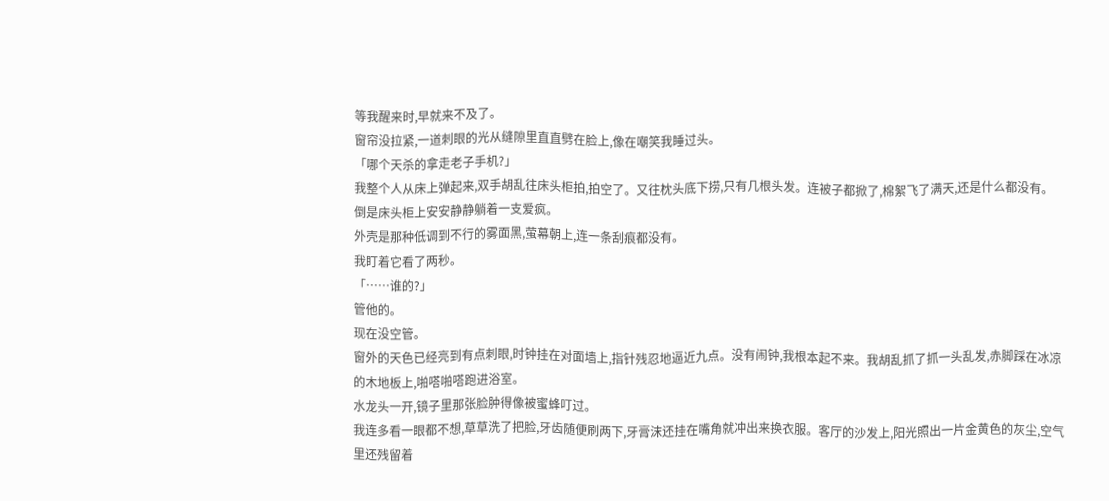等我醒来时,早就来不及了。
窗帘没拉紧,一道刺眼的光从缝隙里直直劈在脸上,像在嘲笑我睡过头。
「哪个天杀的拿走老子手机?」
我整个人从床上弹起来,双手胡乱往床头柜拍,拍空了。又往枕头底下捞,只有几根头发。连被子都掀了,棉絮飞了满天,还是什么都没有。
倒是床头柜上安安静静躺着一支爱疯。
外壳是那种低调到不行的雾面黑,萤幕朝上,连一条刮痕都没有。
我盯着它看了两秒。
「……谁的?」
管他的。
现在没空管。
窗外的天色已经亮到有点刺眼,时钟挂在对面墙上,指针残忍地逼近九点。没有闹钟,我根本起不来。我胡乱抓了抓一头乱发,赤脚踩在冰凉的木地板上,啪嗒啪嗒跑进浴室。
水龙头一开,镜子里那张脸肿得像被蜜蜂叮过。
我连多看一眼都不想,草草洗了把脸,牙齿随便刷两下,牙膏沫还挂在嘴角就冲出来换衣服。客厅的沙发上,阳光照出一片金黄色的灰尘,空气里还残留着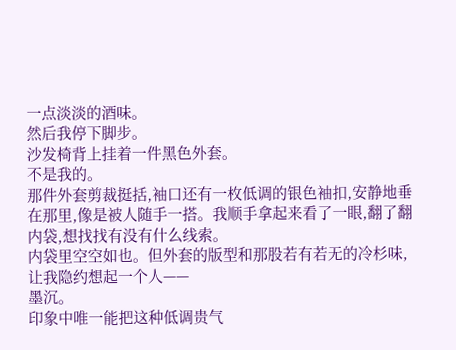一点淡淡的酒味。
然后我停下脚步。
沙发椅背上挂着一件黑色外套。
不是我的。
那件外套剪裁挺括,袖口还有一枚低调的银色袖扣,安静地垂在那里,像是被人随手一搭。我顺手拿起来看了一眼,翻了翻内袋,想找找有没有什么线索。
内袋里空空如也。但外套的版型和那股若有若无的冷杉味,让我隐约想起一个人——
墨沉。
印象中唯一能把这种低调贵气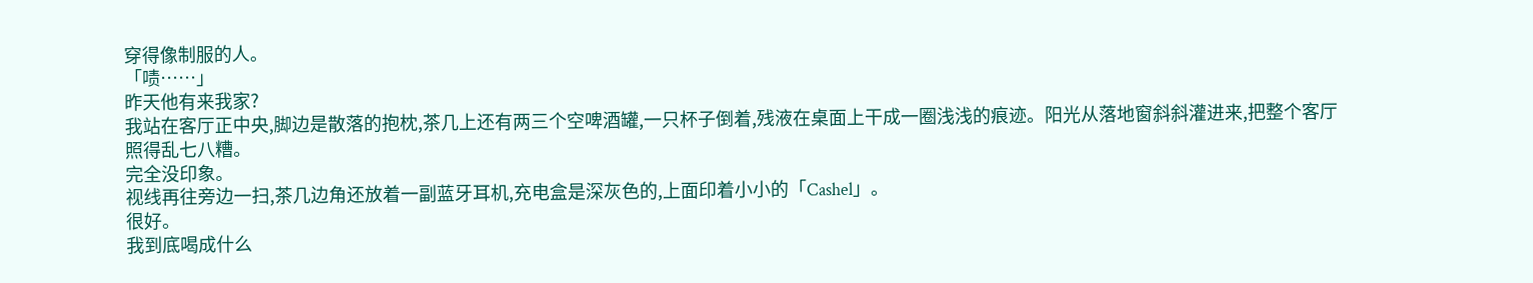穿得像制服的人。
「啧……」
昨天他有来我家?
我站在客厅正中央,脚边是散落的抱枕,茶几上还有两三个空啤酒罐,一只杯子倒着,残液在桌面上干成一圈浅浅的痕迹。阳光从落地窗斜斜灌进来,把整个客厅照得乱七八糟。
完全没印象。
视线再往旁边一扫,茶几边角还放着一副蓝牙耳机,充电盒是深灰色的,上面印着小小的「Cashel」。
很好。
我到底喝成什么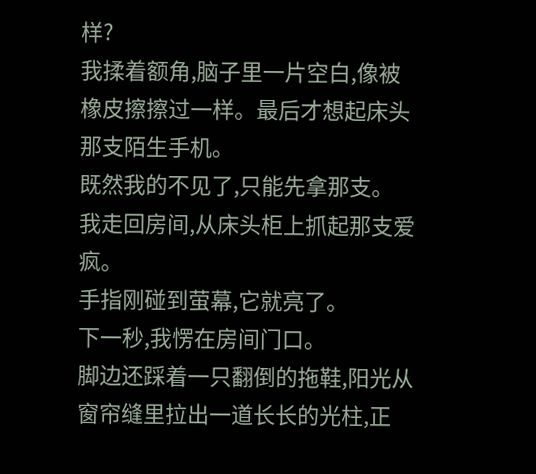样?
我揉着额角,脑子里一片空白,像被橡皮擦擦过一样。最后才想起床头那支陌生手机。
既然我的不见了,只能先拿那支。
我走回房间,从床头柜上抓起那支爱疯。
手指刚碰到萤幕,它就亮了。
下一秒,我愣在房间门口。
脚边还踩着一只翻倒的拖鞋,阳光从窗帘缝里拉出一道长长的光柱,正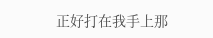正好打在我手上那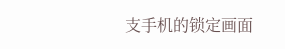支手机的锁定画面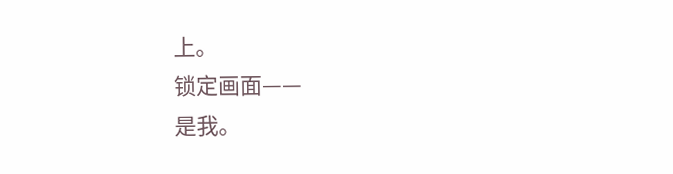上。
锁定画面——
是我。